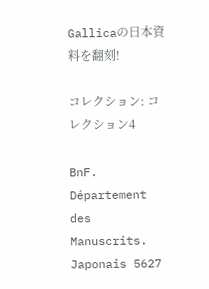Gallicaの日本資料を翻刻!

コレクション: コレクション4

BnF. Département des Manuscrits. Japonais 5627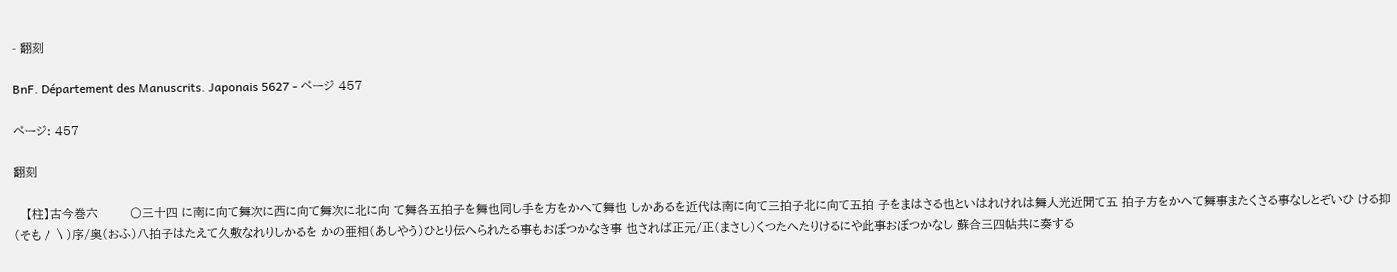- 翻刻

BnF. Département des Manuscrits. Japonais 5627 - ページ 457

ページ: 457

翻刻

   【柱】古今巻六        〇三十四 に南に向て舞次に西に向て舞次に北に向 て舞各五拍子を舞也同し手を方をかへて舞也 しかあるを近代は南に向て三拍子北に向て五拍 子をまはさる也といはれけれは舞人光近聞て五 拍子方をかへて舞事またくさる事なしとぞいひ ける抑(そも〳〵)序/奥(おふ)八拍子はたえて久敷なれりしかるを かの亜相(あしやう)ひとり伝へられたる事もおぼつかなき事 也されば正元/正(まさし)くつたへたりけるにや此事おぼつかなし 蘇合三四帖共に奏する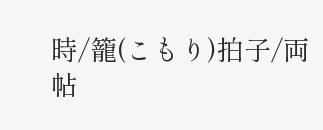時/籠(こもり)拍子/両帖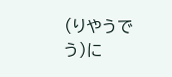(りやうでう)に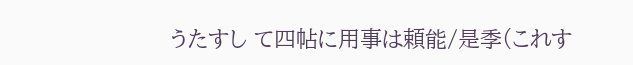うたすし て四帖に用事は頼能/是季(これす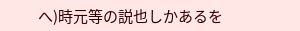へ)時元等の説也しかあるを